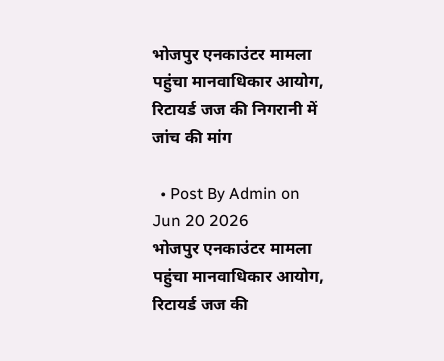भोजपुर एनकाउंटर मामला पहुंचा मानवाधिकार आयोग, रिटायर्ड जज की निगरानी में जांच की मांग

  • Post By Admin on Jun 20 2026
भोजपुर एनकाउंटर मामला पहुंचा मानवाधिकार आयोग, रिटायर्ड जज की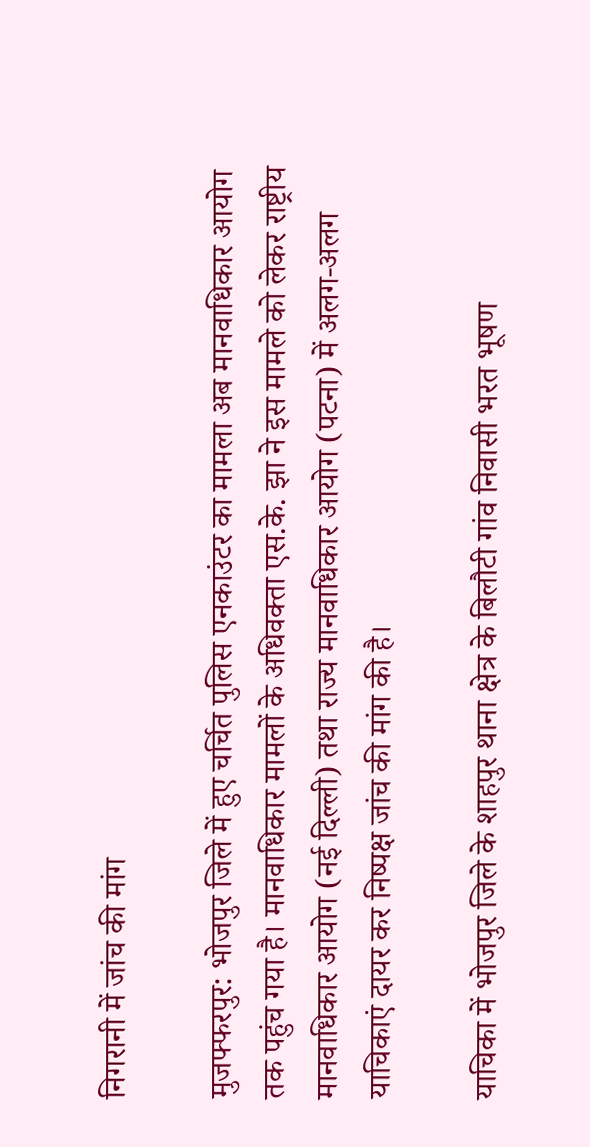निगरानी में जांच की मांग

मुजफ्फरपुर: भोजपुर जिले में हुए चर्चित पुलिस एनकाउंटर का मामला अब मानवाधिकार आयोग तक पहुंच गया है। मानवाधिकार मामलों के अधिवक्ता एस.के. झा ने इस मामले को लेकर राष्ट्रीय मानवाधिकार आयोग (नई दिल्ली) तथा राज्य मानवाधिकार आयोग (पटना) में अलग-अलग याचिकाएं दायर कर निष्पक्ष जांच की मांग की है।

याचिका में भोजपुर जिले के शाहपुर थाना क्षेत्र के बिलौटी गांव निवासी भरत भूषण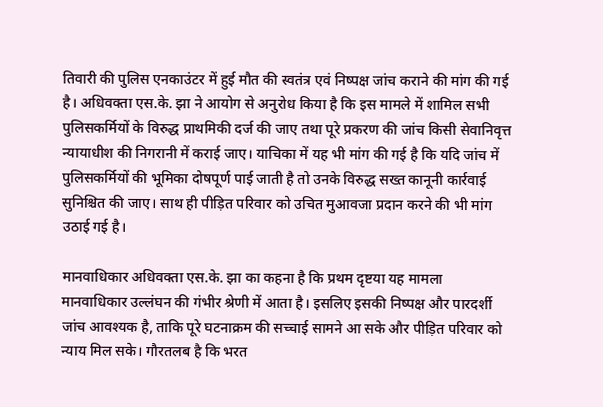तिवारी की पुलिस एनकाउंटर में हुई मौत की स्वतंत्र एवं निष्पक्ष जांच कराने की मांग की गई है। अधिवक्ता एस.के. झा ने आयोग से अनुरोध किया है कि इस मामले में शामिल सभी पुलिसकर्मियों के विरुद्ध प्राथमिकी दर्ज की जाए तथा पूरे प्रकरण की जांच किसी सेवानिवृत्त न्यायाधीश की निगरानी में कराई जाए। याचिका में यह भी मांग की गई है कि यदि जांच में पुलिसकर्मियों की भूमिका दोषपूर्ण पाई जाती है तो उनके विरुद्ध सख्त कानूनी कार्रवाई सुनिश्चित की जाए। साथ ही पीड़ित परिवार को उचित मुआवजा प्रदान करने की भी मांग उठाई गई है।

मानवाधिकार अधिवक्ता एस.के. झा का कहना है कि प्रथम दृष्टया यह मामला मानवाधिकार उल्लंघन की गंभीर श्रेणी में आता है। इसलिए इसकी निष्पक्ष और पारदर्शी जांच आवश्यक है, ताकि पूरे घटनाक्रम की सच्चाई सामने आ सके और पीड़ित परिवार को न्याय मिल सके। गौरतलब है कि भरत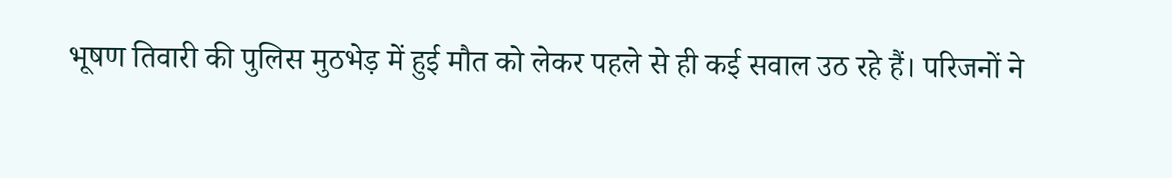भूषण तिवारी की पुलिस मुठभेड़ में हुई मौत को लेकर पहले से ही कई सवाल उठ रहे हैं। परिजनों ने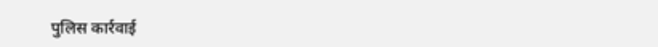पुलिस कार्रवाई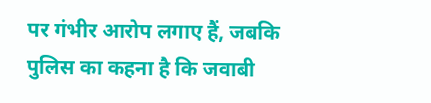पर गंभीर आरोप लगाए हैं, जबकि पुलिस का कहना है कि जवाबी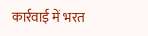कार्रवाई में भरत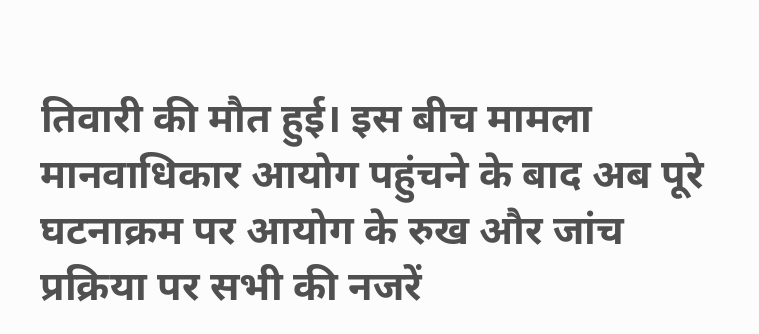तिवारी की मौत हुई। इस बीच मामला मानवाधिकार आयोग पहुंचने के बाद अब पूरे घटनाक्रम पर आयोग के रुख और जांच प्रक्रिया पर सभी की नजरें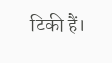टिकी हैं।